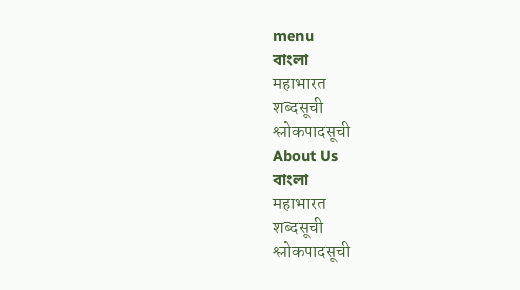menu
বাংলা
महाभारत
शब्दसूची
श्लोकपादसूची
About Us
বাংলা
महाभारत
शब्दसूची
श्लोकपादसूची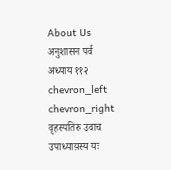About Us
अनुशासन पर्व
अध्याय ११२
chevron_left
chevron_right
वृहस्पतिरु उवाच
उपाध्याय़स्य यः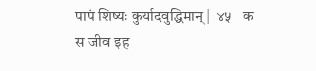पापं शिष्यः कुर्यादवुद्धिमान् |  ४५   क
स जीव इह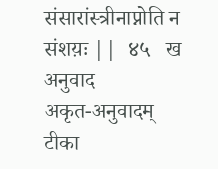संसारांस्त्रीनाप्नोति न संशय़ः ||  ४५   ख
अनुवाद
अकृत-अनुवादम्
टीका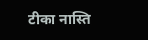टीका नास्ति